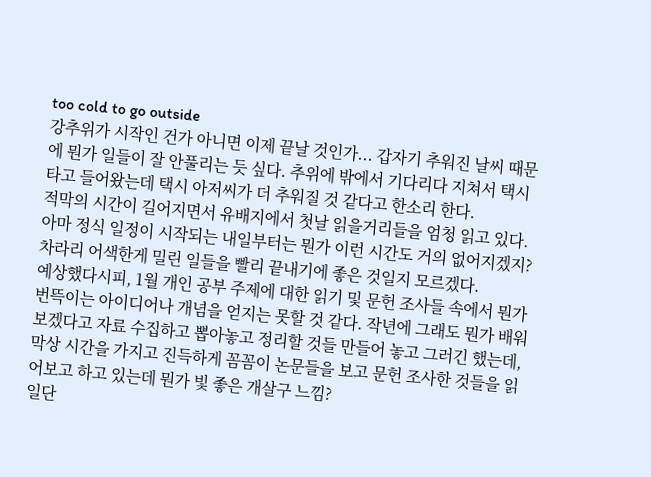too cold to go outside
강추위가 시작인 건가 아니면 이제 끝날 것인가... 갑자기 추워진 날씨 때문에 뭔가 일들이 잘 안풀리는 듯 싶다. 추위에 밖에서 기다리다 지쳐서 택시 타고 들어왔는데 택시 아저씨가 더 추워질 것 같다고 한소리 한다.
적막의 시간이 길어지면서 유배지에서 첫날 읽을거리들을 엄청 읽고 있다. 아마 정식 일정이 시작되는 내일부터는 뭔가 이런 시간도 거의 없어지겠지? 차라리 어색한게 밀린 일들을 빨리 끝내기에 좋은 것일지 모르겠다.
예상했다시피, 1월 개인 공부 주제에 대한 읽기 및 문헌 조사들 속에서 뭔가 번뜩이는 아이디어나 개념을 얻지는 못할 것 같다. 작년에 그래도 뭔가 배워보겠다고 자료 수집하고 뽑아놓고 정리할 것들 만들어 놓고 그러긴 했는데, 막상 시간을 가지고 진득하게 꼼꼼이 논문들을 보고 문헌 조사한 것들을 읽어보고 하고 있는데 뭔가 빛 좋은 개살구 느낌?
일단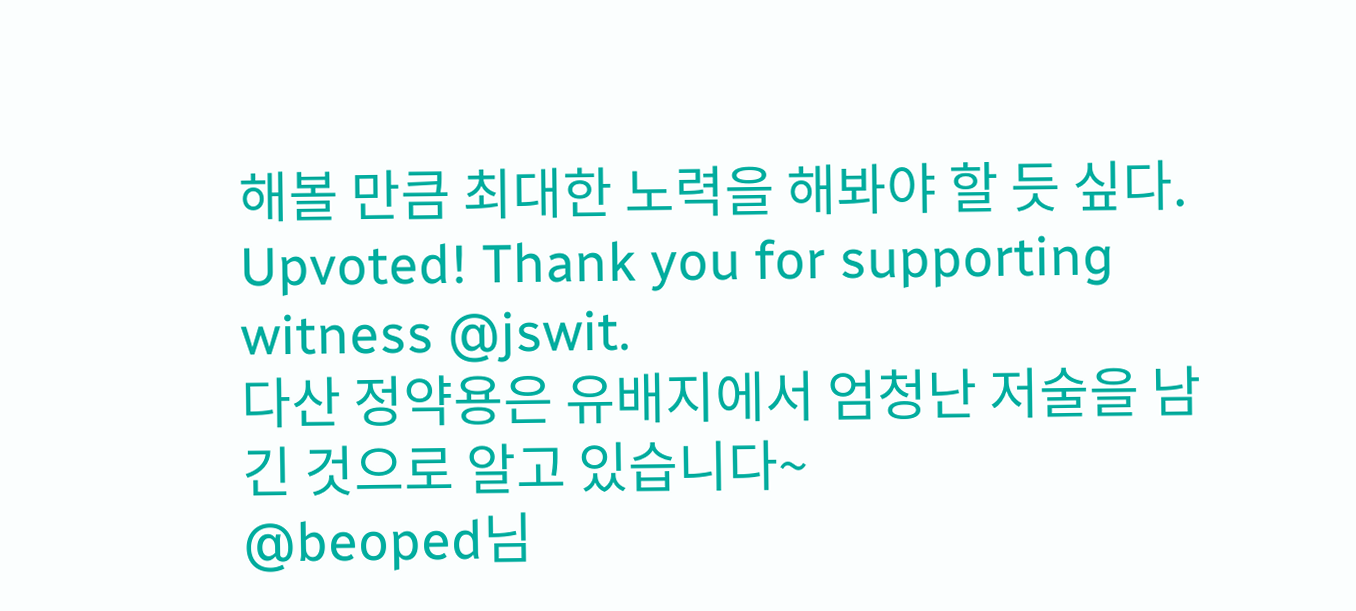해볼 만큼 최대한 노력을 해봐야 할 듯 싶다.
Upvoted! Thank you for supporting witness @jswit.
다산 정약용은 유배지에서 엄청난 저술을 남긴 것으로 알고 있습니다~
@beoped님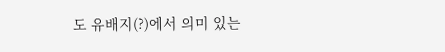도 유배지(?)에서 의미 있는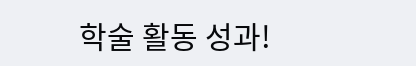학술 활동 성과!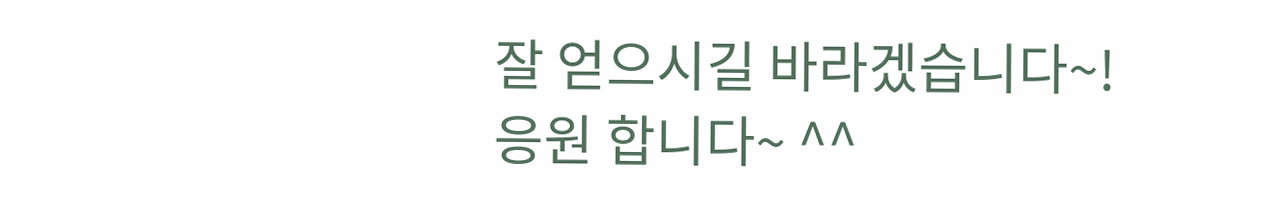잘 얻으시길 바라겠습니다~!
응원 합니다~ ^^